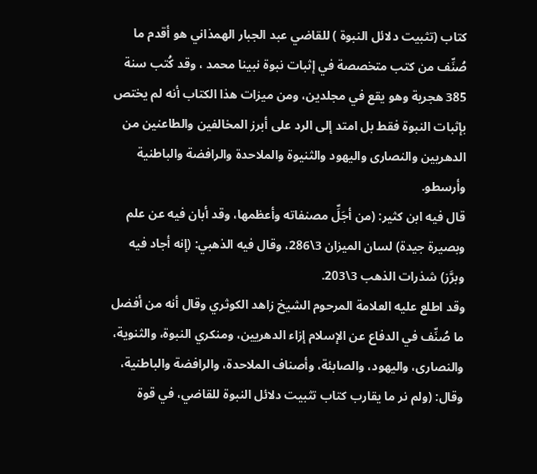كتاب (تثبيت دلائل النبوة ) للقاضي عبد الجبار الهمذاني هو أقدم ما صُنِّف من كتب متخصصة في إثبات نبوة نبينا محمد ، وقد كُتب سنة 385 هجرية وهو يقع في مجلدين، ومن ميزات هذا الكتاب أنه لم يختص بإثبات النبوة فقط بل امتد إلى الرد على أبرز المخالفين والطاعنين من الدهريين والنصارى واليهود والثنيوة والملاحدة والرافضة والباطنية وأرسطو.
قال فيه ابن كثير: (من أجَلِّ مصنفاته وأعظمها، وقد أبان فيه عن علم وبصيرة جيدة) لسان الميزان 3\286، وقال فيه الذهبي: (إنه أجاد فيه وبرَّز) شذرات الذهب 3\203.
وقد اطلع عليه العلامة المرحوم الشيخ زاهد الكوثري وقال أنه من أفضل ما صُنِّف في الدفاع عن الإسلام إزاء الدهريين، ومنكري النبوة، والثنوية، والنصارى، واليهود، والصابئة، وأصناف الملاحدة، والرافضة والباطنية، وقال: (ولم نر ما يقارب كتاب تثبيت دلائل النبوة للقاضي، في قوة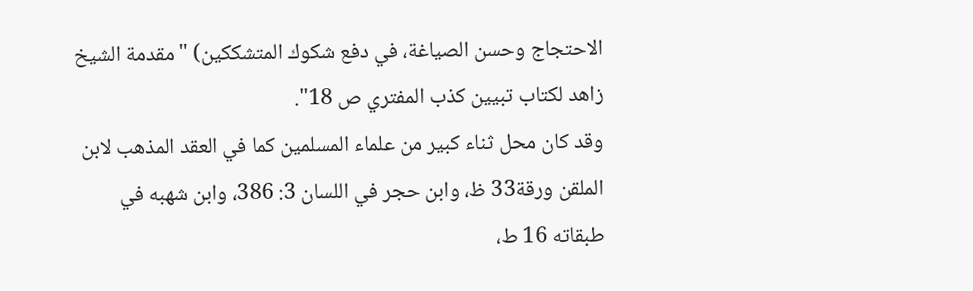الاحتجاج وحسن الصياغة، في دفع شكوك المتشككين) "مقدمة الشيخ زاهد لكتاب تبيين كذب المفتري ص 18".
وقد كان محل ثناء كبير من علماء المسلمين كما في العقد المذهب لابن الملقن ورقة33 ظ، وابن حجر في اللسان 3: 386، وابن شهبه في طبقاته 16 ط،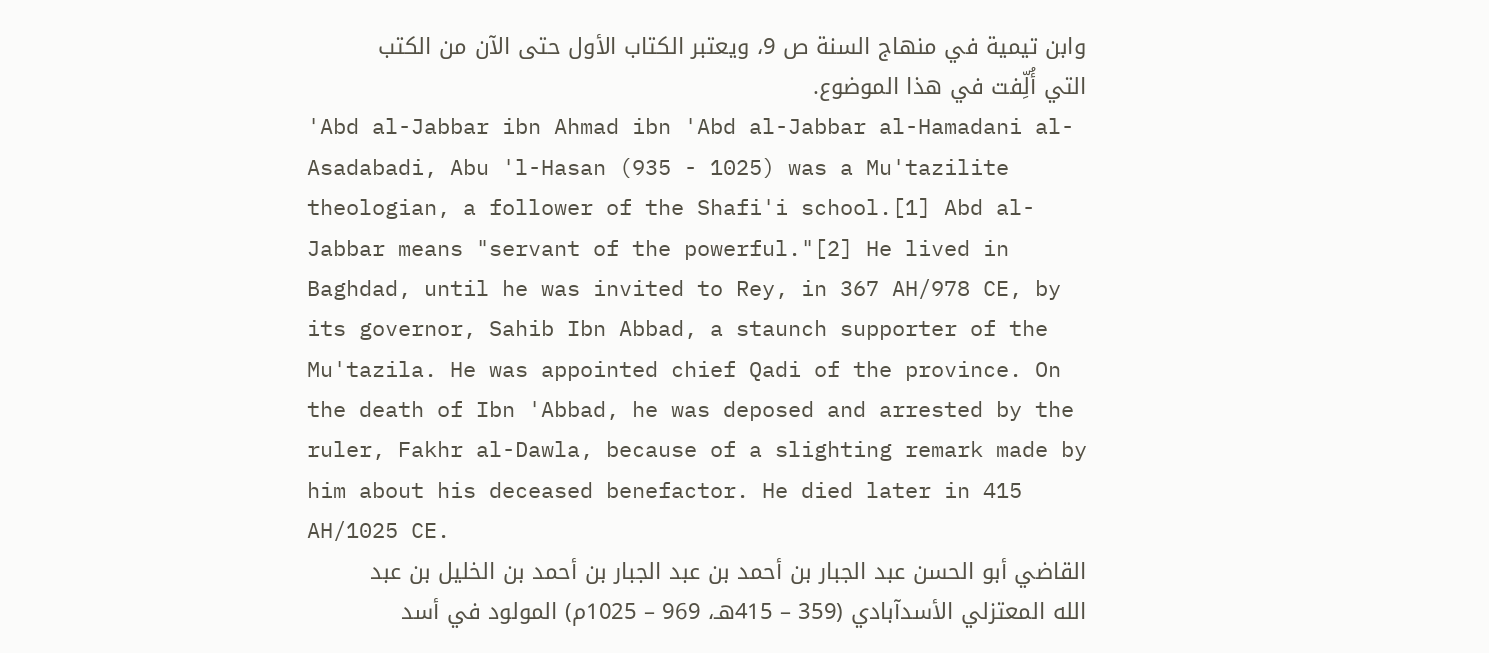وابن تيمية في منهاج السنة ص 9، ويعتبر الكتاب الأول حتى الآن من الكتب التي أُلِّفت في هذا الموضوع.
'Abd al-Jabbar ibn Ahmad ibn 'Abd al-Jabbar al-Hamadani al-Asadabadi, Abu 'l-Hasan (935 - 1025) was a Mu'tazilite theologian, a follower of the Shafi'i school.[1] Abd al-Jabbar means "servant of the powerful."[2] He lived in Baghdad, until he was invited to Rey, in 367 AH/978 CE, by its governor, Sahib Ibn Abbad, a staunch supporter of the Mu'tazila. He was appointed chief Qadi of the province. On the death of Ibn 'Abbad, he was deposed and arrested by the ruler, Fakhr al-Dawla, because of a slighting remark made by him about his deceased benefactor. He died later in 415 AH/1025 CE.
القاضي أبو الحسن عبد الجبار بن أحمد بن عبد الجبار بن أحمد بن الخليل بن عبد الله المعتزلي الأسدآبادي (359 – 415هـ، 969 – 1025م) المولود في أسد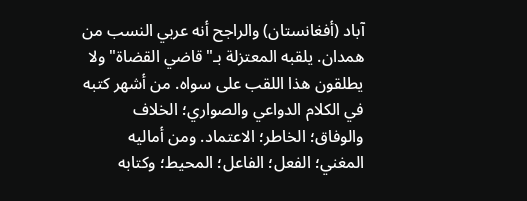آباد (أفغانستان) والراجح أنه عربي النسب من همدان. يلقبه المعتزلة بـ"قاضي القضاة" ولا يطلقون هذا اللقب على سواه. من أشهر كتبه في الكلام الدواعي والصواري؛ الخلاف والوفاق؛ الخاطر؛ الاعتماد. ومن أماليه المغني؛ الفعل؛ الفاعل؛ المحيط؛ وكتابه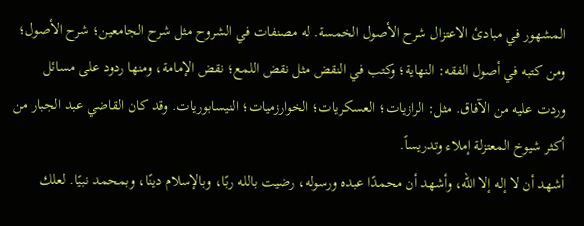المشهور في مبادئ الاعتزال شرح الأصول الخمسة. له مصنفات في الشروح مثل شرح الجامعين؛ شرح الأصول؛ ومن كتبه في أصول الفقه: النهاية؛ وكتب في النقض مثل نقض اللمع؛ نقض الإمامة، ومنها ردود على مسائل وردت عليه من الآفاق. مثل: الرازيات؛ العسكريات؛ الخوارزميات؛ النيسابوريات. وقد كان القاضي عبد الجبار من أكثر شيوخ المعتزلة إملاء وتدريساً.
أشهد أن لا إله إلا الله، وأشهد أن محمدًا عبده ورسوله، رضيت بالله ربًا، وبالإسلام دينًا، وبمحمد نبيًا. لعلك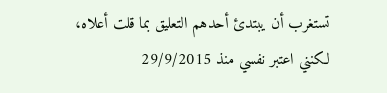تستغرب أن يبتدئ أحدهم التعليق بما قلت أعلاه، لكنني اعتبر نفسي منذ 29/9/2015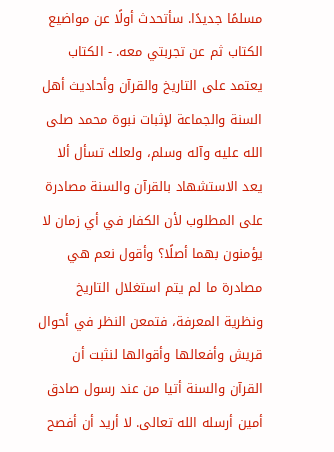مسلمًا جديدًا. سأتحدث أولًا عن مواضيع الكتاب ثم عن تجربتي معه. - الكتاب يعتمد على التاريخ والقرآن وأحاديث أهل السنة والجماعة لإثبات نبوة محمد صلى الله عليه وآله وسلم، ولعلك تسأل ألا يعد الاستشهاد بالقرآن والسنة مصادرة على المطلوب لأن الكفار في أي زمان لا يؤمنون بهما أصلًا؟ وأقول نعم هي مصادرة ما لم يتم استغلال التاريخ ونظرية المعرفة، فتمعن النظر في أحوال قريش وأفعالها وأقوالها لنثبت أن القرآن والسنة أتيا من عند رسول صادق أمين أرسله الله تعالى. لا أريد أن أفصح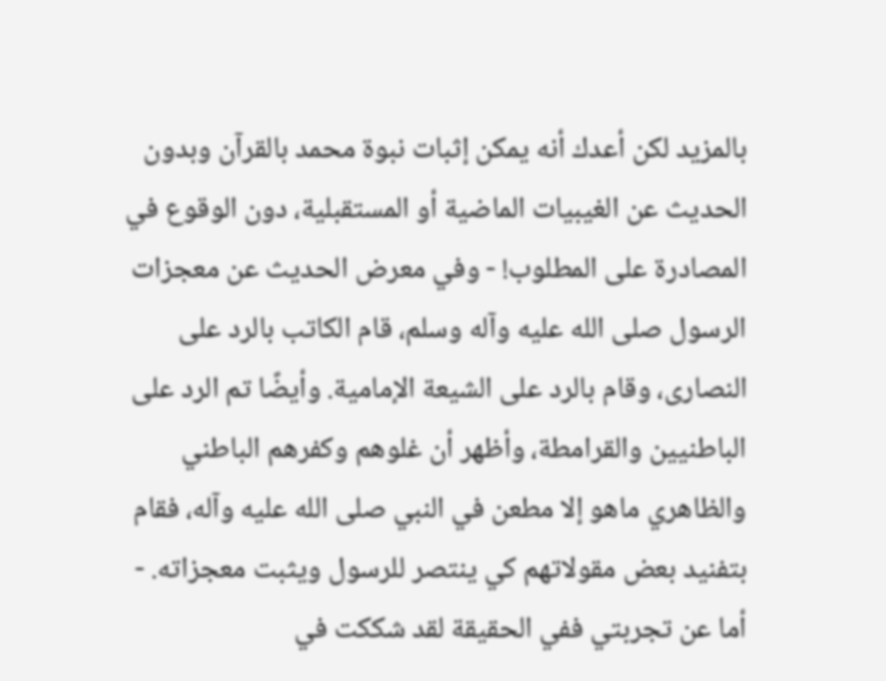بالمزيد لكن أعدك أنه يمكن إثبات نبوة محمد بالقرآن وبدون الحديث عن الغيبيات الماضية أو المستقبلية، دون الوقوع في المصادرة على المطلوب! - وفي معرض الحديث عن معجزات الرسول صلى الله عليه وآله وسلم، قام الكاتب بالرد على النصارى، وقام بالرد على الشيعة الإمامية. وأيضًا تم الرد على الباطنيين والقرامطة، وأظهر أن غلوهم وكفرهم الباطني والظاهري ماهو إلا مطعن في النبي صلى الله عليه وآله، فقام بتفنيد بعض مقولاتهم كي ينتصر للرسول ويثبت معجزاته. - أما عن تجربتي ففي الحقيقة لقد شككت في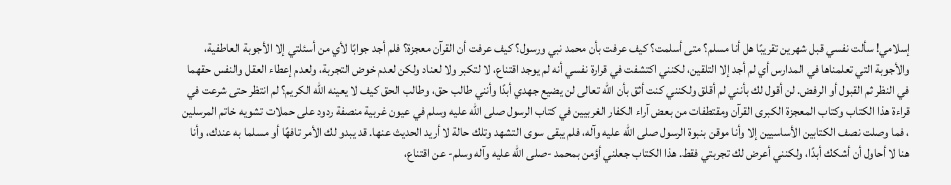إسلامي! سألت نفسي قبل شهرين تقريبًا هل أنا مسلم؟ متى أسلمت؟ كيف عرفت بأن محمد نبي ورسول؟ كيف عرفت أن القرآن معجزة؟ فلم أجد جوابًا لأي من أسئلتي إلا الأجوبة العاطفية، والأجوبة التي تعلمناها في المدارس أي لم أجد إلا التلقين، لكنني اكتشفت في قرارة نفسي أنه لم يوجد اقتناع، لا لتكبر ولا لعناد ولكن لعدم خوض التجربة، ولعدم إعطاء العقل والنفس حقهما في النظر ثم القبول أو الرفض. لن أقول لك بأنني لم أقلق ولكنني كنت أثق بأن الله تعالى لن يضيع جهدي أبدًا وأنني طالب حق، وطالب الحق كيف لا يعينه الله الكريم؟ لم انتظر حتى شرعت في قراءة هذا الكتاب وكتاب المعجزة الكبرى القرآن ومقتطفات من بعض آراء الكفار الغربيين في كتاب الرسول صلى الله عليه وسلم في عيون غربية منصفة ردود على حملات تشويه خاتم المرسلين ، فما وصلت نصف الكتابين الأساسيين إلا وأنا موقن بنبوة الرسول صلى الله عليه وآله، فلم يبقى سوى التشهد وتلك حالة لا أريد الحديث عنها. قد يبدو لك الأمر تافهًا أو مسلما به عندك، وأنا هنا لا أحاول أن أشكك أبدًا، ولكنني أعرض لك تجربتي فقط. هذا الكتاب جعلني أؤمن بمحمد -صلى الله عليه وآله وسلم- عن اقتناع،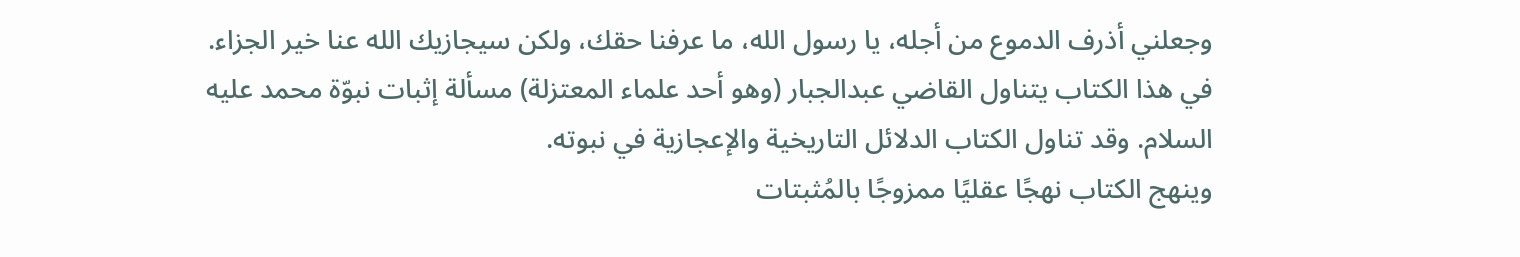وجعلني أذرف الدموع من أجله، يا رسول الله، ما عرفنا حقك، ولكن سيجازيك الله عنا خير الجزاء.
في هذا الكتاب يتناول القاضي عبدالجبار (وهو أحد علماء المعتزلة) مسألة إثبات نبوّة محمد عليه السلام. وقد تناول الكتاب الدلائل التاريخية والإعجازية في نبوته.
وينهج الكتاب نهجًا عقليًا ممزوجًا بالمُثبتات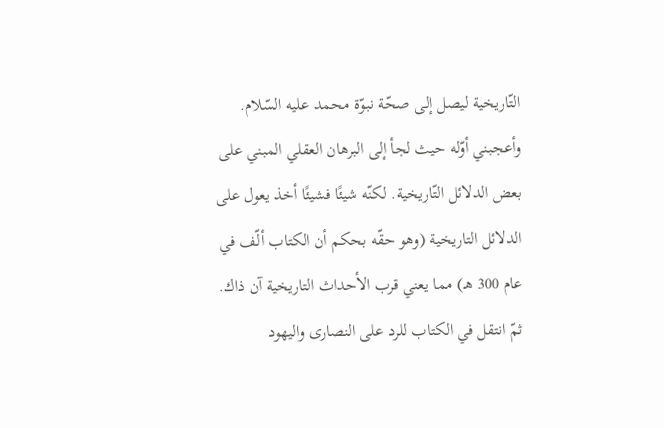التّاريخية ليصل إلى صحّة نبوّة محمد عليه السّلام.
وأعجبني أوّله حيث لجأ إلى البرهان العقلي المبني على بعض الدلائل التّاريخية. لكنّه شيئًا فشيئًا أخذ يعول على الدلائل التاريخية (وهو حقّه بحكم أن الكتاب ألّف في عام 300 هـ) مما يعني قرب الأحداث التاريخية آن ذاك.
ثمّ انتقل في الكتاب للرد على النصارى واليهود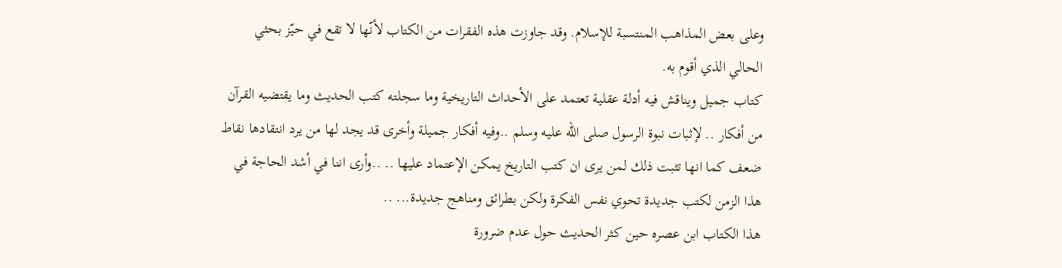وعلى بعض المذاهب المنتسبة للإسلام. وقد جاوزت هذه الفقرات من الكتاب لأنّها لا تقع في حيّز بحثي الحالي الذي أقوم به.
كتاب جميل ويناقش فيه أدلة عقلية تعتمد على الأحداث التاريخية وما سجلته كتب الحديث وما يقتضيه القرآن من أفكار .. لإثبات نبوة الرسول صلى الله عليه وسلم ..وفيه أفكار جميلة وأخرى قد يجد لها من يرد انتقادها نقاط ضعف كما انها تثبت ذلك لمن يرى ان كتب التاريخ يمكن الإعتماد عليها .. ..وأرى اننا في أشد الحاجة في هذا الزمن لكتب جديدة تحوي نفس الفكرة ولكن بطرائق ومناهج جديدة... ..
هذا الكتاب ابن عصره حين كثر الحديث حول عدم ضرورة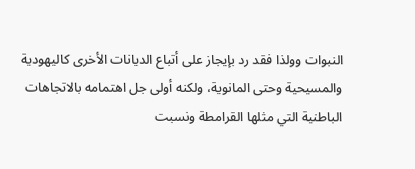النبوات وولذا فقد رد بإيجاز على أتباع الديانات الأخرى كاليهودية والمسيحية وحتى المانوية، ولكنه أولى جل اهتمامه بالاتجاهات الباطنية التي مثلها القرامطة ونسبت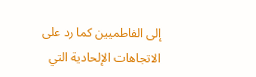إلى الفاطميين كما رد على الاتجاهات الإلحادية التي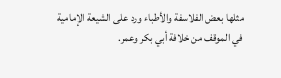مثلها بعض الفلاسفة والأطباء ورد على الشيعة الإمامية في الموقف من خلافة أبي بكر وعمر.